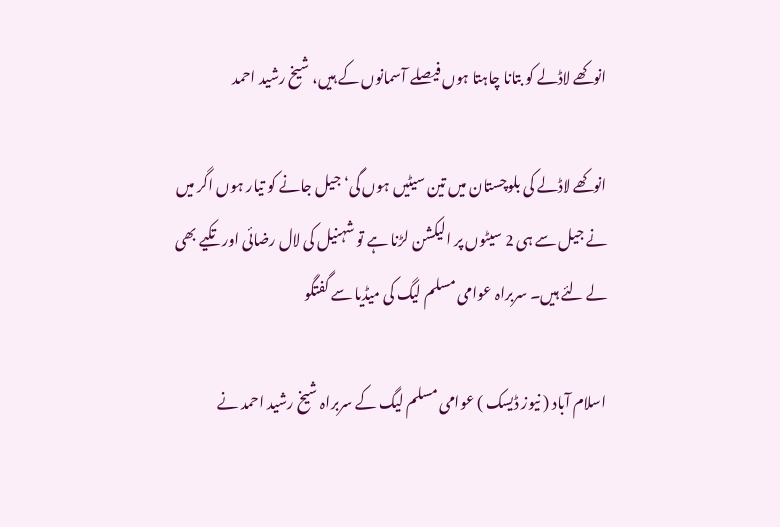انوکھے لاڈلے کو بتانا چاہتا ہوں فیصلے آسمانوں کے ہیں، شیخ رشید احمد

انوکھے لاڈلے کی بلوچستان میں تین سیٹیں ہوں گی‘ جیل جانے کو تیار ہوں اگر میں نے جیل سے ہی 2 سیٹوں پر الیکشن لڑنا ہے تو شہنیل کی لال رضائی اور تکیے بھی لے لئے ہیں۔ سربراہ عوامی مسلم لیگ کی میڈیا سے گفتگو

اسلام آباد ( نیوز ڈیسک ) عوامی مسلم لیگ کے سربراہ شیخ رشید احمد نے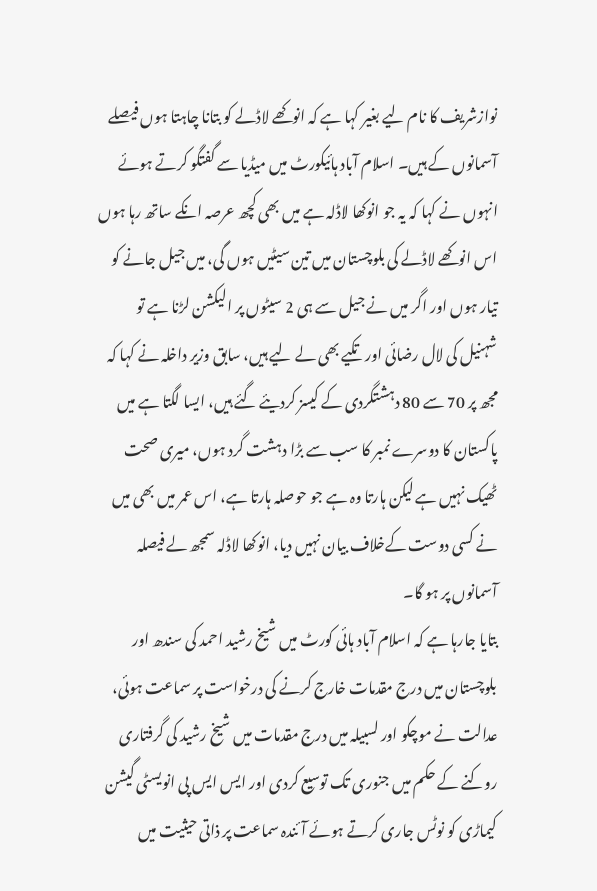نوازشریف کا نام لیے بغیر کہا ہے کہ انوکھے لاڈلے کو بتانا چاہتا ہوں فیصلے آسمانوں کے ہیں۔ اسلام آباد ہائیکورٹ میں میڈیا سے گفتگو کرتے ہوئے انہوں نے کہا کہ یہ جو انوکھا لاڈلہ ہے میں بھی کچھ عرصہ انکے ساتھ رہا ہوں اس انوکھے لاڈلے کی بلوچستان میں تین سیٹیں ہوں گی، میں جیل جانے کو تیار ہوں اور اگر میں نے جیل سے ہی 2 سیٹوں پر الیکشن لڑنا ہے تو شہنیل کی لال رضائی اور تکیے بھی لے لیے ہیں، سابق وزیر داخلہ نے کہا کہ مجھ پر 70 سے 80 دہشتگردی کے کیسز کردیئے گئے ہیں، ایسا لگتا ہے میں پاکستان کا دوسرے نمبر کا سب سے بڑا دہشت گرد ہوں، میری صحت ٹھیک نہیں ہے لیکن ہارتا وہ ہے جو حوصلہ ہارتا ہے، اس عمر میں بھی میں نے کسی دوست کےخلاف بیان نہیں دیا، انوکھا لاڈلہ سمجھ لے فیصلہ آسمانوں پر ہو گا۔
بتایا جارہا ہے کہ اسلام آباد ہائی کورٹ میں شیخ رشید احمد کی سندھ اور بلوچستان میں درج مقدمات خارج کرنے کی درخواست پر سماعت ہوئی، عدالت نے موچکو اور لسبیلہ میں درج مقدمات میں شیخ رشید کی گرفتاری روکنے کے حکم میں جنوری تک توسیع کردی اور ایس ایس پی انویسٹی گیشن کیماڑی کو نوٹس جاری کرتے ہوئے آئندہ سماعت پر ذاتی حیثیت میں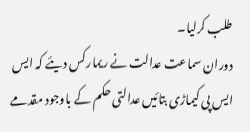طلب کرلیا۔
دوران سماعت عدالت نے ریمارکس دیئے کہ ایس ایس پی کیماڑی بتائیں عدالتی حکم کے باوجود مقدمے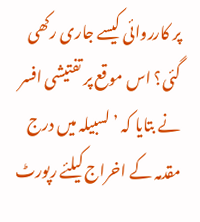پر کارروائی کیسے جاری رکھی گئی؟ اس موقع پر تفتیشی افسر نے بتایا کہ ’لسبیلہ میں درج مقدمہ کے اخراج کیلئے رپورٹ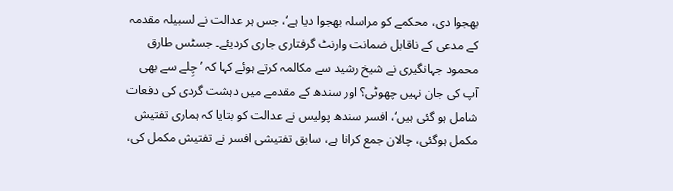بھجوا دی، محکمے کو مراسلہ بھجوا دیا ہے‘، جس ہر عدالت نے لسبیلہ مقدمہ کے مدعی کے ناقابل ضمانت وارنٹ گرفتاری جاری کردیئے۔ جسٹس طارق محمود جہانگیری نے شیخ رشید سے مکالمہ کرتے ہوئے کہا کہ ’چِلے سے بھی آپ کی جان نہیں چھوٹی؟ اور سندھ کے مقدمے میں دہشت گردی کی دفعات شامل ہو گئی ہیں‘، افسر سندھ پولیس نے عدالت کو بتایا کہ ہماری تفتیش مکمل ہوگئی، چالان جمع کرانا ہے، سابق تفتیشی افسر نے تفتیش مکمل کی،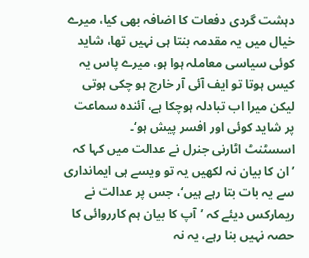دہشت گردی دفعات کا اضافہ بھی کیا، میرے خیال میں یہ مقدمہ بنتا ہی نہیں تھا، شاید کوئی سیاسی معاملہ ہوا ہو، میرے پاس یہ کیس ہوتا تو ایف آئی آر خارج ہو چکی ہوتی لیکن میرا اب تبادلہ ہوچکا ہے، آئندہ سماعت پر شاید کوئی اور افسر پیش ہو‘۔
اسسٹنٹ اٹارنی جنرل نے عدالت میں کہا کہ ’ان کا بیان نہ لکھیں یہ تو ویسے ہی ایمانداری سے یہ بات بتا رہے ہیں‘، جس پر عدالت نے ریمارکس دیئے کہ ’آپ کا بیان ہم کارروائی کا حصہ نہیں بنا رہے، یہ نہ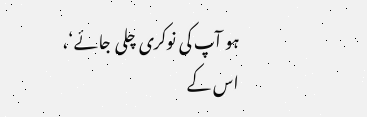ہو آپ کی نوکری چلی جائے‘، اس کے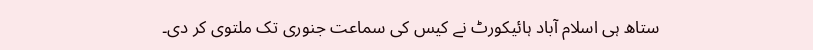ستاھ ہی اسلام آباد ہائیکورٹ نے کیس کی سماعت جنوری تک ملتوی کر دی۔